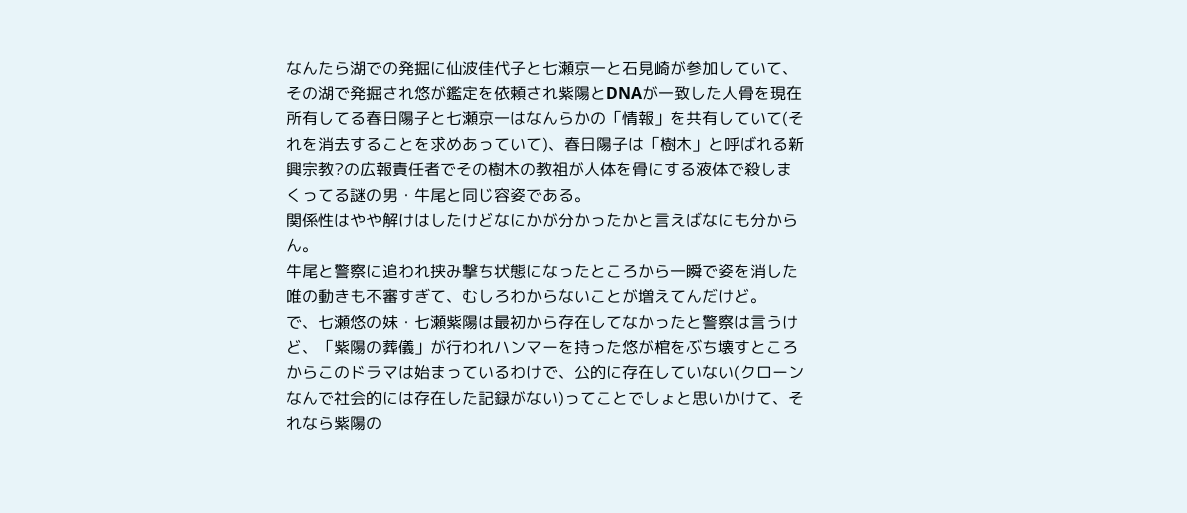なんたら湖での発掘に仙波佳代子と七瀬京一と石見崎が参加していて、その湖で発掘され悠が鑑定を依頼され紫陽とDNAが一致した人骨を現在所有してる春日陽子と七瀬京一はなんらかの「情報」を共有していて(それを消去することを求めあっていて)、春日陽子は「樹木」と呼ばれる新興宗教?の広報責任者でその樹木の教祖が人体を骨にする液体で殺しまくってる謎の男・牛尾と同じ容姿である。
関係性はやや解けはしたけどなにかが分かったかと言えばなにも分からん。
牛尾と警察に追われ挟み撃ち状態になったところから一瞬で姿を消した唯の動きも不審すぎて、むしろわからないことが増えてんだけど。
で、七瀬悠の妹・七瀬紫陽は最初から存在してなかったと警察は言うけど、「紫陽の葬儀」が行われハンマーを持った悠が棺をぶち壊すところからこのドラマは始まっているわけで、公的に存在していない(クローンなんで社会的には存在した記録がない)ってことでしょと思いかけて、それなら紫陽の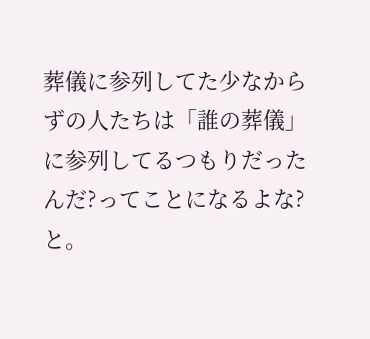葬儀に参列してた少なからずの人たちは「誰の葬儀」に参列してるつもりだったんだ?ってことになるよな?と。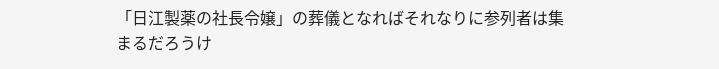「日江製薬の社長令嬢」の葬儀となればそれなりに参列者は集まるだろうけ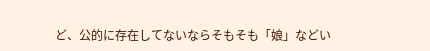ど、公的に存在してないならそもそも「娘」などい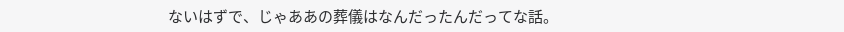ないはずで、じゃああの葬儀はなんだったんだってな話。